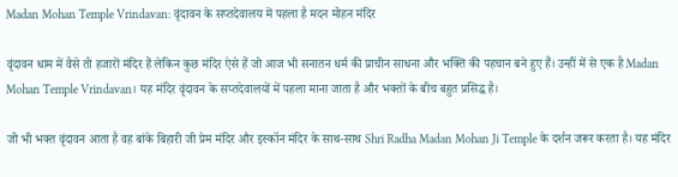Madan Mohan Temple Vrindavan: वृंदावन के सप्तदेवालय में पहला है मदन मोहन मंदिर

वृंदावन धाम में वैसे तो हजारों मंदिर हैं लेकिन कुछ मंदिर ऐसे हैं जो आज भी सनातन धर्म की प्राचीन साधना और भक्ति की पहचान बने हुए हैं। उन्हीं में से एक है Madan Mohan Temple Vrindavan। यह मंदिर वृंदावन के सप्तदेवालयों में पहला माना जाता है और भक्तों के बीच बहुत प्रसिद्ध है।

जो भी भक्त वृंदावन आता है वह बांके बिहारी जी प्रेम मंदिर और इस्कॉन मंदिर के साथ-साथ Shri Radha Madan Mohan Ji Temple के दर्शन जरूर करता है। यह मंदिर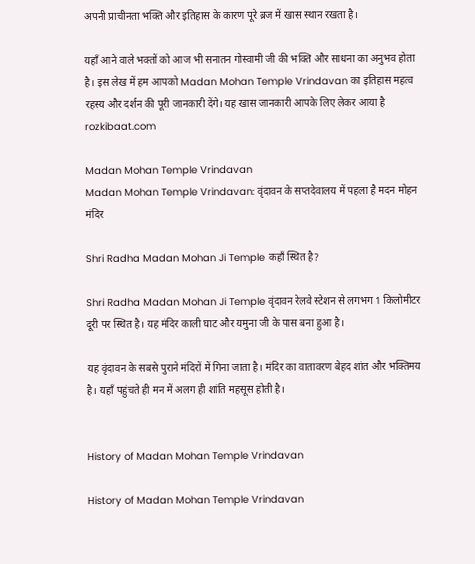अपनी प्राचीनता भक्ति और इतिहास के कारण पूरे ब्रज में खास स्थान रखता है।

यहाँ आने वाले भक्तों को आज भी सनातन गोस्वामी जी की भक्ति और साधना का अनुभव होता है। इस लेख में हम आपको Madan Mohan Temple Vrindavan का इतिहास महत्व रहस्य और दर्शन की पूरी जानकारी देंगे। यह खास जानकारी आपके लिए लेकर आया है rozkibaat.com

Madan Mohan Temple Vrindavan
Madan Mohan Temple Vrindavan: वृंदावन के सप्तदेवालय में पहला है मदन मोहन मंदिर

Shri Radha Madan Mohan Ji Temple कहाँ स्थित है?

Shri Radha Madan Mohan Ji Temple वृंदावन रेलवे स्टेशन से लगभग 1 किलोमीटर दूरी पर स्थित है। यह मंदिर काली घाट और यमुना जी के पास बना हुआ है।

यह वृंदावन के सबसे पुराने मंदिरों में गिना जाता है। मंदिर का वातावरण बेहद शांत और भक्तिमय है। यहाँ पहुंचते ही मन में अलग ही शांति महसूस होती है।


History of Madan Mohan Temple Vrindavan

History of Madan Mohan Temple Vrindavan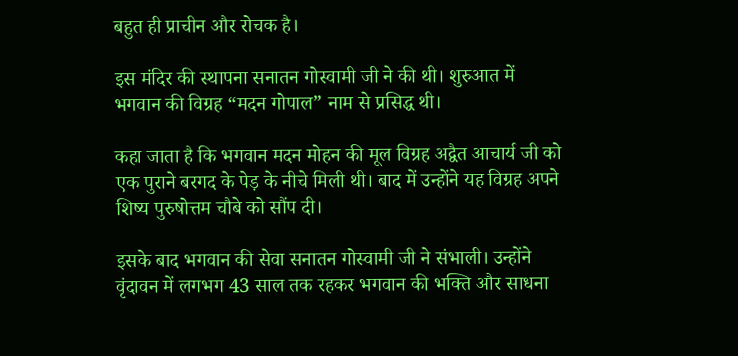बहुत ही प्राचीन और रोचक है।

इस मंदिर की स्थापना सनातन गोस्वामी जी ने की थी। शुरुआत में भगवान की विग्रह “मदन गोपाल” नाम से प्रसिद्ध थी।

कहा जाता है कि भगवान मदन मोहन की मूल विग्रह अद्वैत आचार्य जी को एक पुराने बरगद के पेड़ के नीचे मिली थी। बाद में उन्होंने यह विग्रह अपने शिष्य पुरुषोत्तम चौबे को सौंप दी।

इसके बाद भगवान की सेवा सनातन गोस्वामी जी ने संभाली। उन्होंने वृंदावन में लगभग 43 साल तक रहकर भगवान की भक्ति और साधना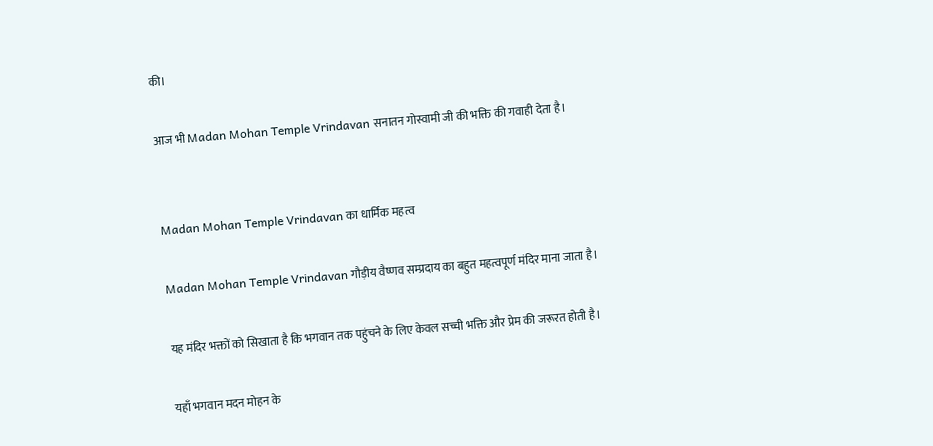की।

आज भी Madan Mohan Temple Vrindavan सनातन गोस्वामी जी की भक्ति की गवाही देता है।


Madan Mohan Temple Vrindavan का धार्मिक महत्व

Madan Mohan Temple Vrindavan गौड़ीय वैष्णव सम्प्रदाय का बहुत महत्वपूर्ण मंदिर माना जाता है।

यह मंदिर भक्तों को सिखाता है कि भगवान तक पहुंचने के लिए केवल सच्ची भक्ति और प्रेम की जरूरत होती है।

यहाँ भगवान मदन मोहन के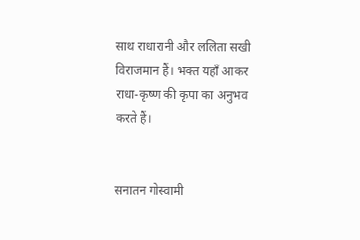साथ राधारानी और ललिता सखी विराजमान हैं। भक्त यहाँ आकर राधा-कृष्ण की कृपा का अनुभव करते हैं।


सनातन गोस्वामी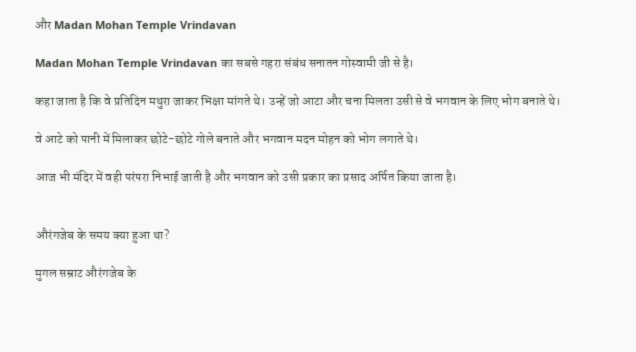और Madan Mohan Temple Vrindavan

Madan Mohan Temple Vrindavan का सबसे गहरा संबंध सनातन गोस्वामी जी से है।

कहा जाता है कि वे प्रतिदिन मथुरा जाकर भिक्षा मांगते थे। उन्हें जो आटा और चना मिलता उसी से वे भगवान के लिए भोग बनाते थे।

वे आटे को पानी में मिलाकर छोटे-छोटे गोले बनाते और भगवान मदन मोहन को भोग लगाते थे।

आज भी मंदिर में वही परंपरा निभाई जाती है और भगवान को उसी प्रकार का प्रसाद अर्पित किया जाता है।


औरंगजेब के समय क्या हुआ था?

मुगल सम्राट औरंगजेब के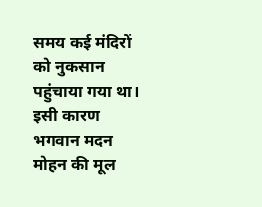समय कई मंदिरों को नुकसान पहुंचाया गया था। इसी कारण भगवान मदन मोहन की मूल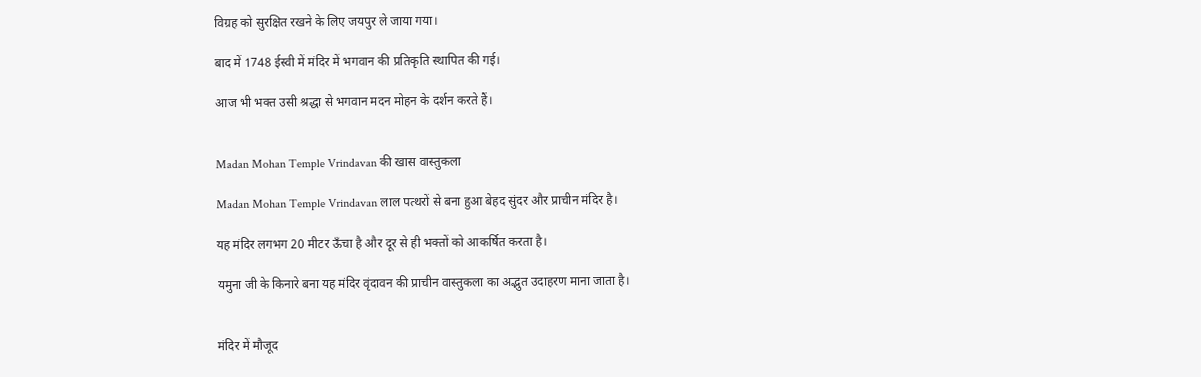विग्रह को सुरक्षित रखने के लिए जयपुर ले जाया गया।

बाद में 1748 ईस्वी में मंदिर में भगवान की प्रतिकृति स्थापित की गई।

आज भी भक्त उसी श्रद्धा से भगवान मदन मोहन के दर्शन करते हैं।


Madan Mohan Temple Vrindavan की खास वास्तुकला

Madan Mohan Temple Vrindavan लाल पत्थरों से बना हुआ बेहद सुंदर और प्राचीन मंदिर है।

यह मंदिर लगभग 20 मीटर ऊँचा है और दूर से ही भक्तों को आकर्षित करता है।

यमुना जी के किनारे बना यह मंदिर वृंदावन की प्राचीन वास्तुकला का अद्भुत उदाहरण माना जाता है।


मंदिर में मौजूद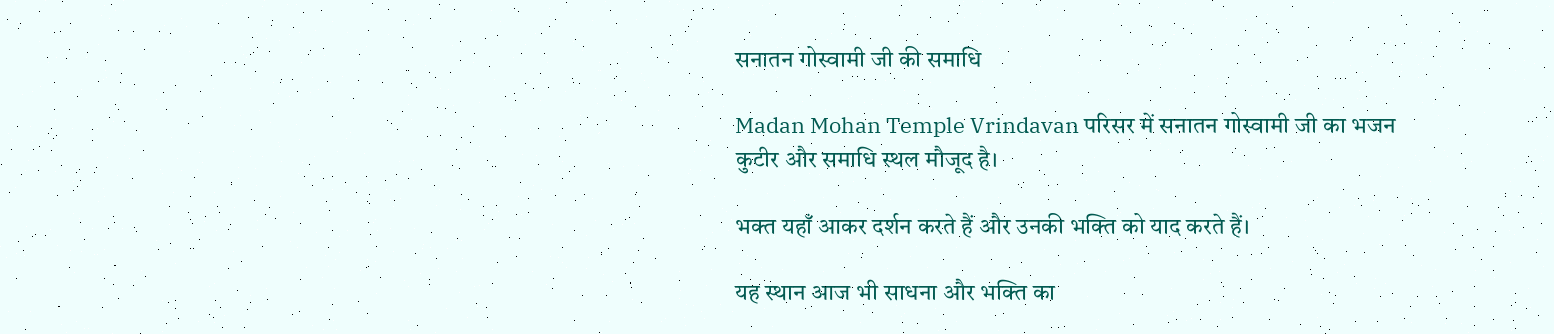सनातन गोस्वामी जी की समाधि

Madan Mohan Temple Vrindavan परिसर में सनातन गोस्वामी जी का भजन कुटीर और समाधि स्थल मौजूद है।

भक्त यहाँ आकर दर्शन करते हैं और उनकी भक्ति को याद करते हैं।

यह स्थान आज भी साधना और भक्ति का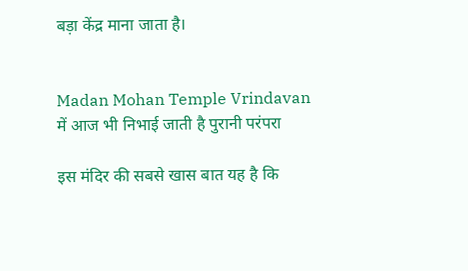बड़ा केंद्र माना जाता है।


Madan Mohan Temple Vrindavan में आज भी निभाई जाती है पुरानी परंपरा

इस मंदिर की सबसे खास बात यह है कि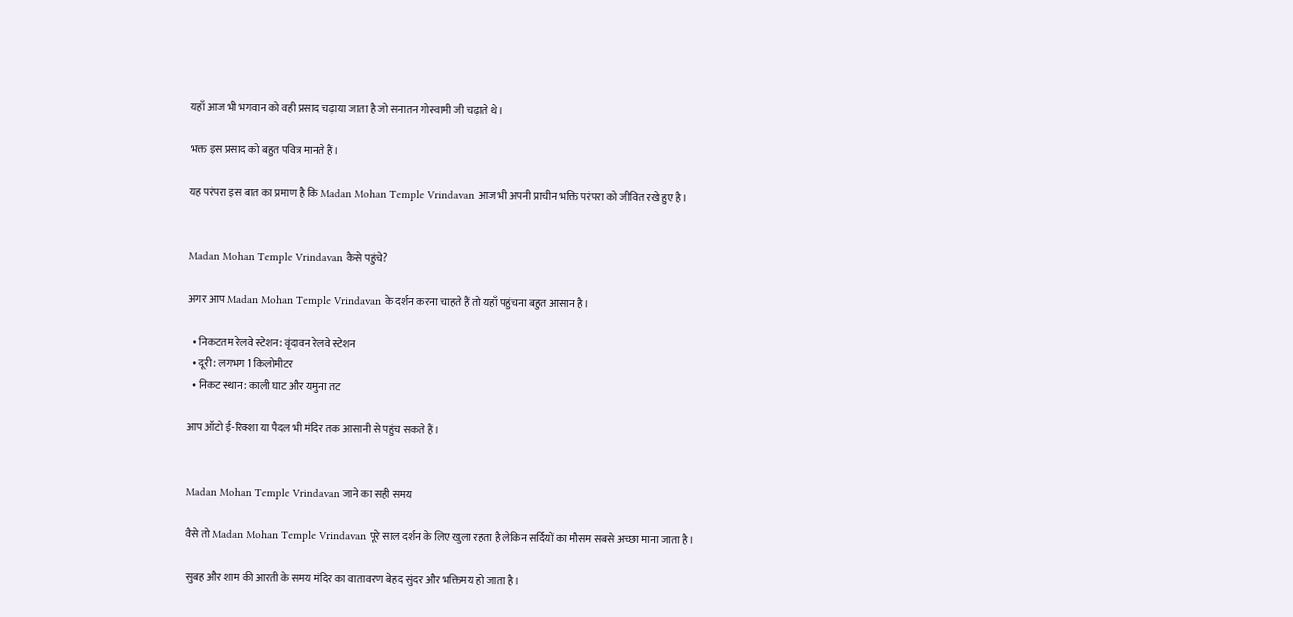यहाँ आज भी भगवान को वही प्रसाद चढ़ाया जाता है जो सनातन गोस्वामी जी चढ़ाते थे।

भक्त इस प्रसाद को बहुत पवित्र मानते हैं।

यह परंपरा इस बात का प्रमाण है कि Madan Mohan Temple Vrindavan आज भी अपनी प्राचीन भक्ति परंपरा को जीवित रखे हुए है।


Madan Mohan Temple Vrindavan कैसे पहुंचे?

अगर आप Madan Mohan Temple Vrindavan के दर्शन करना चाहते हैं तो यहाँ पहुंचना बहुत आसान है।

  • निकटतम रेलवे स्टेशन: वृंदावन रेलवे स्टेशन
  • दूरी: लगभग 1 किलोमीटर
  • निकट स्थान: काली घाट और यमुना तट

आप ऑटो ई-रिक्शा या पैदल भी मंदिर तक आसानी से पहुंच सकते हैं।


Madan Mohan Temple Vrindavan जाने का सही समय

वैसे तो Madan Mohan Temple Vrindavan पूरे साल दर्शन के लिए खुला रहता है लेकिन सर्दियों का मौसम सबसे अच्छा माना जाता है।

सुबह और शाम की आरती के समय मंदिर का वातावरण बेहद सुंदर और भक्तिमय हो जाता है।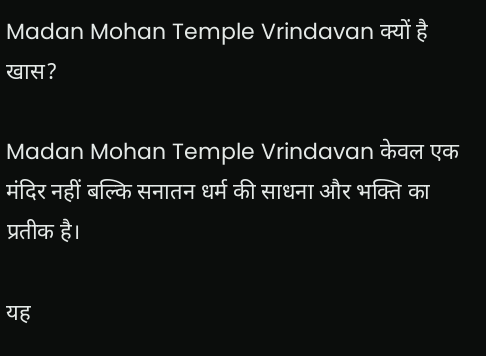Madan Mohan Temple Vrindavan क्यों है खास?

Madan Mohan Temple Vrindavan केवल एक मंदिर नहीं बल्कि सनातन धर्म की साधना और भक्ति का प्रतीक है।

यह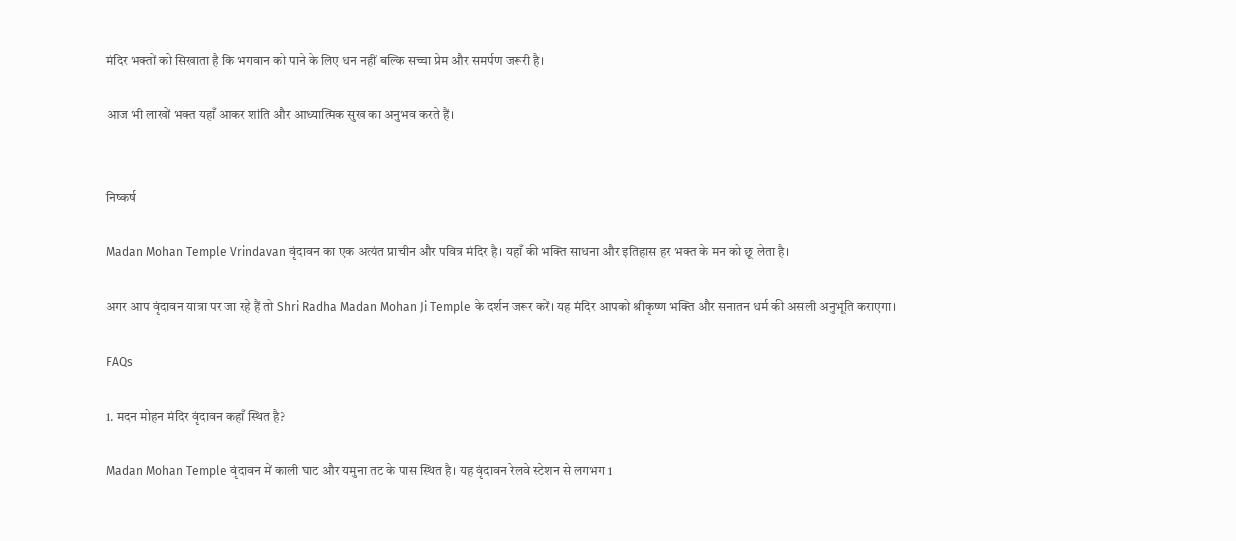मंदिर भक्तों को सिखाता है कि भगवान को पाने के लिए धन नहीं बल्कि सच्चा प्रेम और समर्पण जरूरी है।

आज भी लाखों भक्त यहाँ आकर शांति और आध्यात्मिक सुख का अनुभव करते हैं।


निष्कर्ष

Madan Mohan Temple Vrindavan वृंदावन का एक अत्यंत प्राचीन और पवित्र मंदिर है। यहाँ की भक्ति साधना और इतिहास हर भक्त के मन को छू लेता है।

अगर आप वृंदावन यात्रा पर जा रहे हैं तो Shri Radha Madan Mohan Ji Temple के दर्शन जरूर करें। यह मंदिर आपको श्रीकृष्ण भक्ति और सनातन धर्म की असली अनुभूति कराएगा।

FAQs

1. मदन मोहन मंदिर वृंदावन कहाँ स्थित है?

Madan Mohan Temple वृंदावन में काली घाट और यमुना तट के पास स्थित है। यह वृंदावन रेलवे स्टेशन से लगभग 1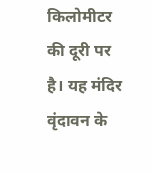किलोमीटर की दूरी पर है। यह मंदिर वृंदावन के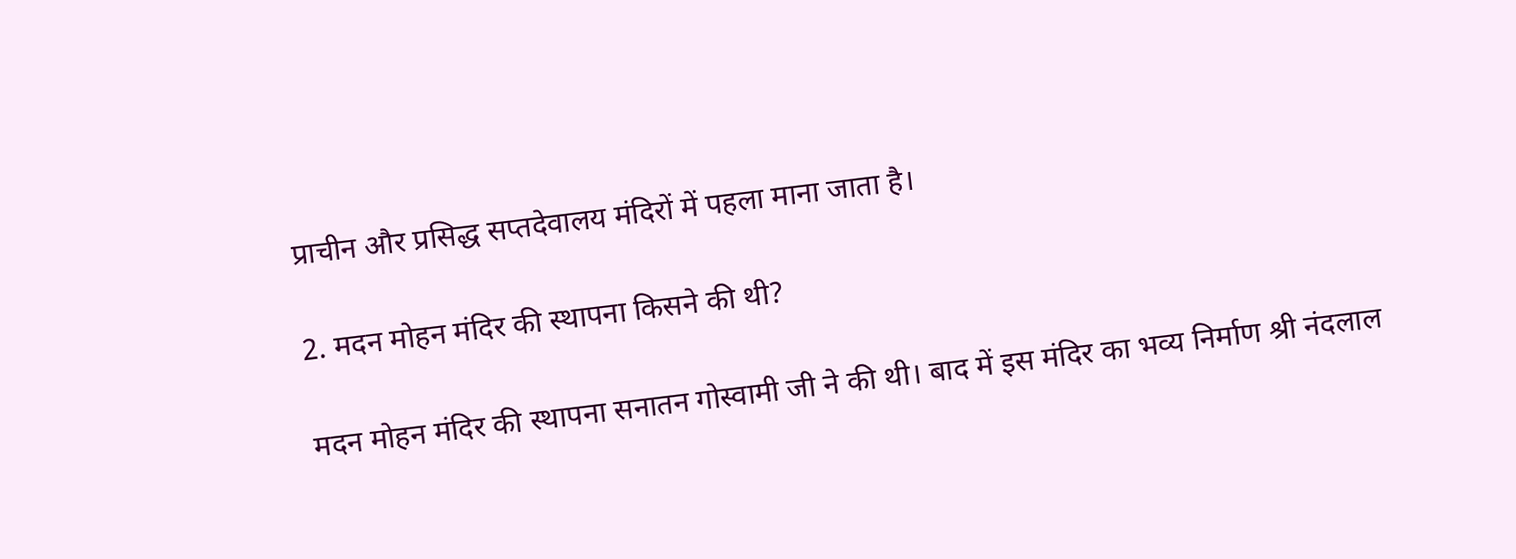प्राचीन और प्रसिद्ध सप्तदेवालय मंदिरों में पहला माना जाता है।

2. मदन मोहन मंदिर की स्थापना किसने की थी?

मदन मोहन मंदिर की स्थापना सनातन गोस्वामी जी ने की थी। बाद में इस मंदिर का भव्य निर्माण श्री नंदलाल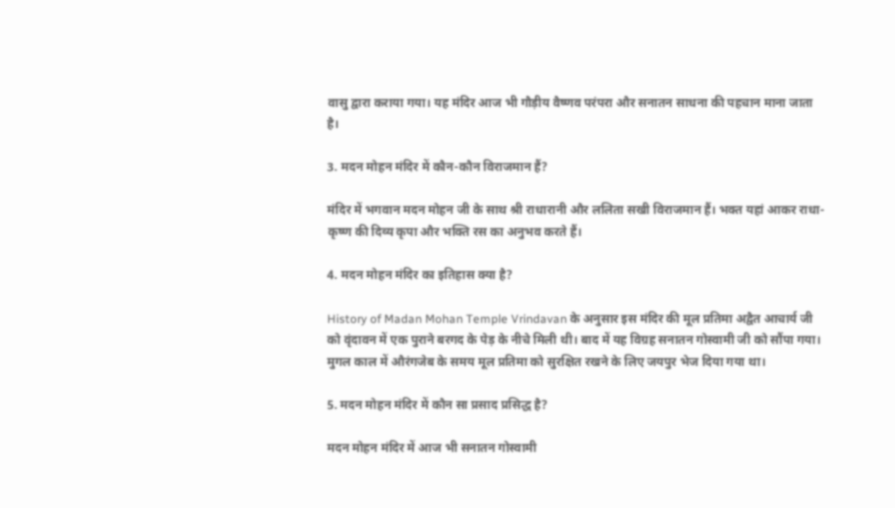वासु द्वारा कराया गया। यह मंदिर आज भी गौड़ीय वैष्णव परंपरा और सनातन साधना की पहचान माना जाता है।

3. मदन मोहन मंदिर में कौन-कौन विराजमान हैं?

मंदिर में भगवान मदन मोहन जी के साथ श्री राधारानी और ललिता सखी विराजमान हैं। भक्त यहां आकर राधा-कृष्ण की दिव्य कृपा और भक्ति रस का अनुभव करते हैं।

4. मदन मोहन मंदिर का इतिहास क्या है?

History of Madan Mohan Temple Vrindavan के अनुसार इस मंदिर की मूल प्रतिमा अद्वैत आचार्य जी को वृंदावन में एक पुराने बरगद के पेड़ के नीचे मिली थी। बाद में यह विग्रह सनातन गोस्वामी जी को सौंपा गया। मुगल काल में औरंगजेब के समय मूल प्रतिमा को सुरक्षित रखने के लिए जयपुर भेज दिया गया था।

5. मदन मोहन मंदिर में कौन सा प्रसाद प्रसिद्ध है?

मदन मोहन मंदिर में आज भी सनातन गोस्वामी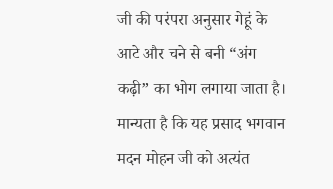जी की परंपरा अनुसार गेहूं के आटे और चने से बनी “अंग कढ़ी” का भोग लगाया जाता है। मान्यता है कि यह प्रसाद भगवान मदन मोहन जी को अत्यंत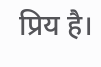प्रिय है।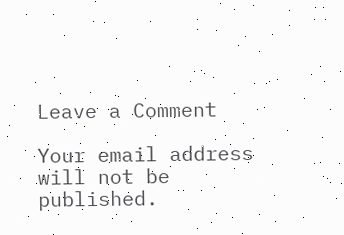Leave a Comment

Your email address will not be published.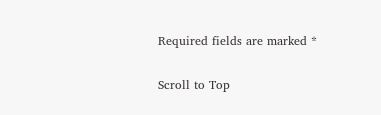Required fields are marked *

Scroll to Top